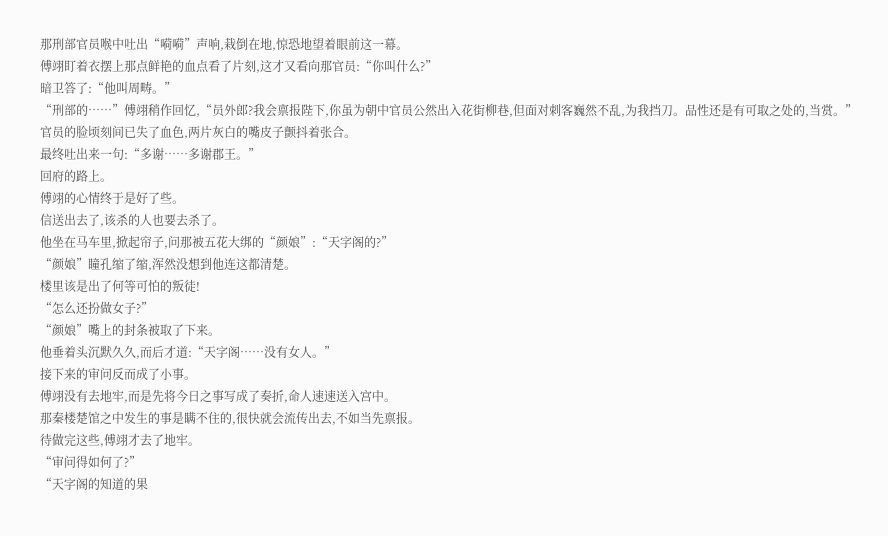那刑部官员喉中吐出“嗬嗬”声响,栽倒在地,惊恐地望着眼前这一幕。
傅翊盯着衣摆上那点鲜艳的血点看了片刻,这才又看向那官员:“你叫什么?”
暗卫答了:“他叫周畴。”
“刑部的……”傅翊稍作回忆,“员外郎?我会禀报陛下,你虽为朝中官员公然出入花街柳巷,但面对刺客巍然不乱,为我挡刀。品性还是有可取之处的,当赏。”
官员的脸顷刻间已失了血色,两片灰白的嘴皮子颤抖着张合。
最终吐出来一句:“多谢……多谢郡王。”
回府的路上。
傅翊的心情终于是好了些。
信送出去了,该杀的人也要去杀了。
他坐在马车里,掀起帘子,问那被五花大绑的“颜娘”:“天字阁的?”
“颜娘”瞳孔缩了缩,浑然没想到他连这都清楚。
楼里该是出了何等可怕的叛徒!
“怎么还扮做女子?”
“颜娘”嘴上的封条被取了下来。
他垂着头沉默久久,而后才道:“天字阁……没有女人。”
接下来的审问反而成了小事。
傅翊没有去地牢,而是先将今日之事写成了奏折,命人速速送入宫中。
那秦楼楚馆之中发生的事是瞒不住的,很快就会流传出去,不如当先禀报。
待做完这些,傅翊才去了地牢。
“审问得如何了?”
“天字阁的知道的果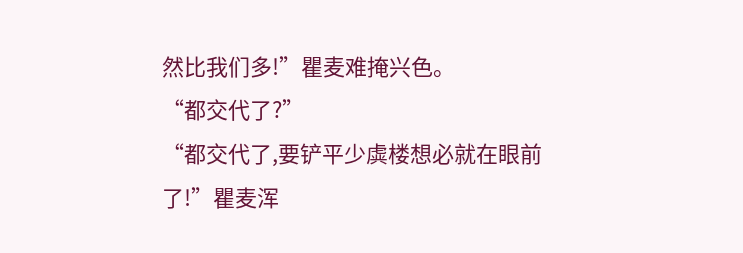然比我们多!”瞿麦难掩兴色。
“都交代了?”
“都交代了,要铲平少虡楼想必就在眼前了!”瞿麦浑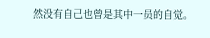然没有自己也曾是其中一员的自觉。